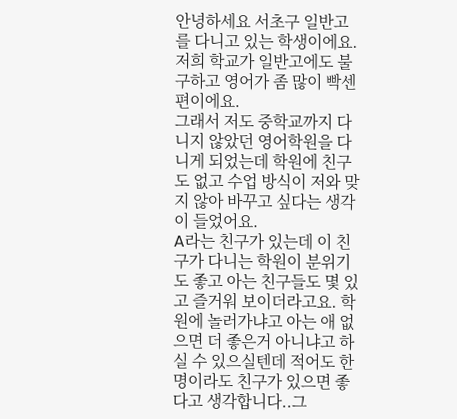안녕하세요 서초구 일반고를 다니고 있는 학생이에요.
저희 학교가 일반고에도 불구하고 영어가 좀 많이 빡센편이에요.
그래서 저도 중학교까지 다니지 않았던 영어학원을 다니게 되었는데 학원에 친구도 없고 수업 방식이 저와 맞지 않아 바꾸고 싶다는 생각이 들었어요.
A라는 친구가 있는데 이 친구가 다니는 학원이 분위기도 좋고 아는 친구들도 몇 있고 즐거워 보이더라고요. 학원에 놀러가냐고 아는 애 없으면 더 좋은거 아니냐고 하실 수 있으실텐데 적어도 한 명이라도 친구가 있으면 좋다고 생각합니다..그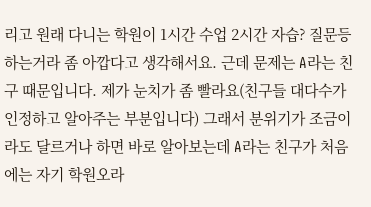리고 원래 다니는 학원이 1시간 수업 2시간 자습? 질문등 하는거라 좀 아깝다고 생각해서요. 근데 문제는 A라는 친구 때문입니다. 제가 눈치가 좀 빨라요(친구들 대다수가 인정하고 알아주는 부분입니다) 그래서 분위기가 조금이라도 달르거나 하면 바로 알아보는데 A라는 친구가 처음에는 자기 학원오라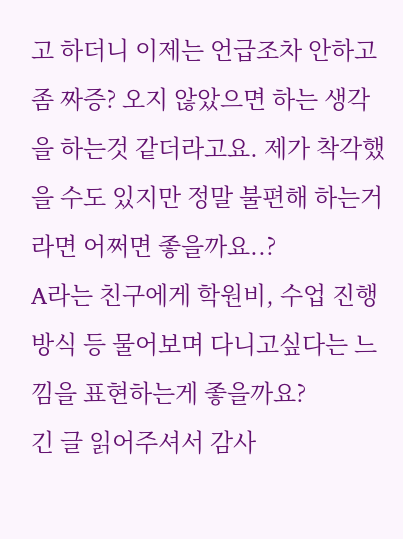고 하더니 이제는 언급조차 안하고 좀 짜증? 오지 않았으면 하는 생각을 하는것 같더라고요. 제가 착각했을 수도 있지만 정말 불편해 하는거라면 어쩌면 좋을까요..?
A라는 친구에게 학원비, 수업 진행 방식 등 물어보며 다니고싶다는 느낌을 표현하는게 좋을까요?
긴 글 읽어주셔서 감사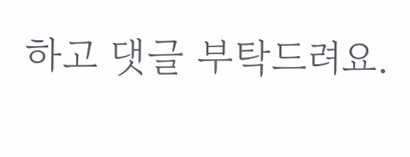하고 댓글 부탁드려요.